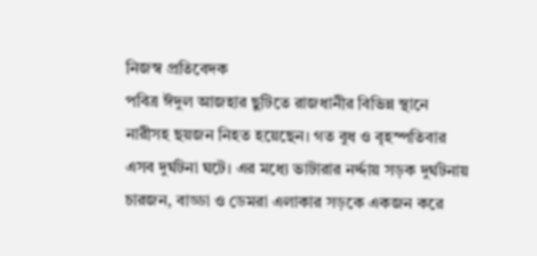নিজস্ব প্রতিবেদক
পবিত্র ঈদুল আজহার ছুটিতে রাজধানীর বিভিন্ন স্থানে নারীসহ ছয়জন নিহত হয়েছেন। গত বুধ ও বৃহস্পতিবার এসব দুর্ঘটনা ঘটে। এর মধ্যে ভাটারার নর্দ্দায় সড়ক দুর্ঘটনায় চারজন, বাড্ডা ও ডেমরা এলাকার সড়কে একজন করে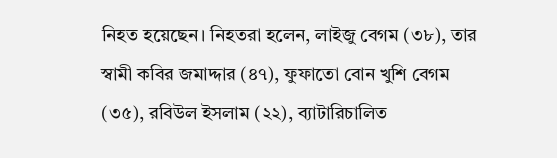নিহত হয়েছেন। নিহতরা হলেন, লাইজু বেগম (৩৮), তার স্বামী কবির জমাদ্দার (৪৭), ফুফাতো বোন খুশি বেগম (৩৫), রবিউল ইসলাম (২২), ব্যাটারিচালিত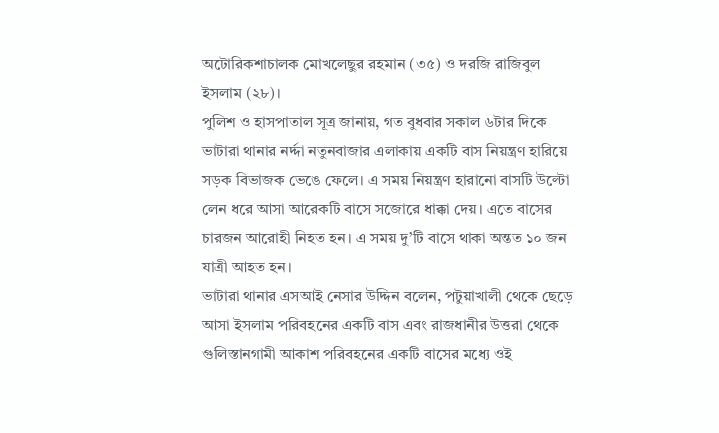অটোরিকশাচালক মোখলেছুর রহমান (৩৫) ও দরজি রাজিবুল ইসলাম (২৮)।
পুলিশ ও হাসপাতাল সূত্র জানায়, গত বুধবার সকাল ৬টার দিকে ভাটারা থানার নর্দ্দা নতুনবাজার এলাকায় একটি বাস নিয়ন্ত্রণ হারিয়ে সড়ক বিভাজক ভেঙে ফেলে। এ সময় নিয়ন্ত্রণ হারানো বাসটি উল্টো লেন ধরে আসা আরেকটি বাসে সজোরে ধাক্কা দেয়। এতে বাসের চারজন আরোহী নিহত হন। এ সময় দু’টি বাসে থাকা অন্তত ১০ জন যাত্রী আহত হন।
ভাটারা থানার এসআই নেসার উদ্দিন বলেন, পটুয়াখালী থেকে ছেড়ে আসা ইসলাম পরিবহনের একটি বাস এবং রাজধানীর উত্তরা থেকে গুলিস্তানগামী আকাশ পরিবহনের একটি বাসের মধ্যে ওই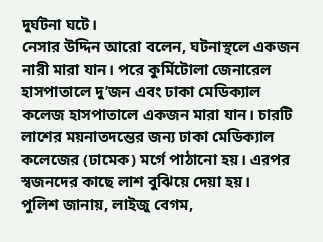দুর্ঘটনা ঘটে।
নেসার উদ্দিন আরো বলেন, ঘটনাস্থলে একজন নারী মারা যান। পরে কুর্মিটোলা জেনারেল হাসপাতালে দু’জন এবং ঢাকা মেডিক্যাল কলেজ হাসপাতালে একজন মারা যান। চারটি লাশের ময়নাতদন্তের জন্য ঢাকা মেডিক্যাল কলেজের (ঢামেক) মর্গে পাঠানো হয়। এরপর স্বজনদের কাছে লাশ বুঝিয়ে দেয়া হয়।
পুলিশ জানায়, লাইজু বেগম,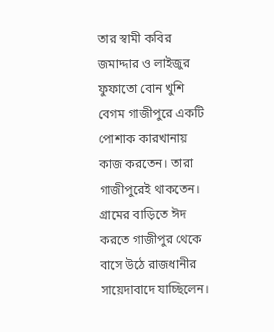তার স্বামী কবির জমাদ্দার ও লাইজুর ফুফাতো বোন খুশি বেগম গাজীপুরে একটি পোশাক কারখানায় কাজ করতেন। তারা গাজীপুরেই থাকতেন। গ্রামের বাড়িতে ঈদ করতে গাজীপুর থেকে বাসে উঠে রাজধানীর সায়েদাবাদে যাচ্ছিলেন।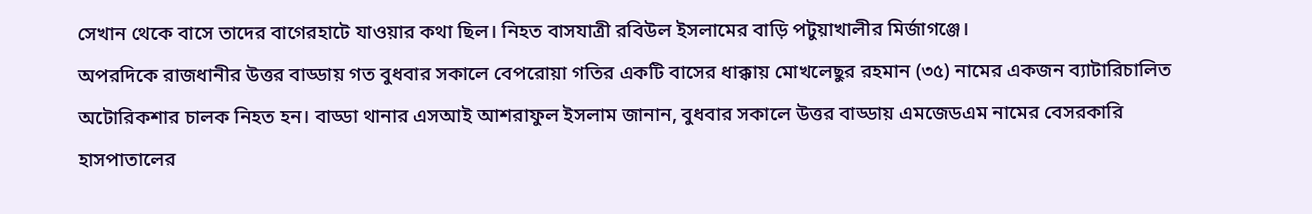সেখান থেকে বাসে তাদের বাগেরহাটে যাওয়ার কথা ছিল। নিহত বাসযাত্রী রবিউল ইসলামের বাড়ি পটুয়াখালীর মির্জাগঞ্জে।
অপরদিকে রাজধানীর উত্তর বাড্ডায় গত বুধবার সকালে বেপরোয়া গতির একটি বাসের ধাক্কায় মোখলেছুর রহমান (৩৫) নামের একজন ব্যাটারিচালিত অটোরিকশার চালক নিহত হন। বাড্ডা থানার এসআই আশরাফুল ইসলাম জানান, বুধবার সকালে উত্তর বাড্ডায় এমজেডএম নামের বেসরকারি হাসপাতালের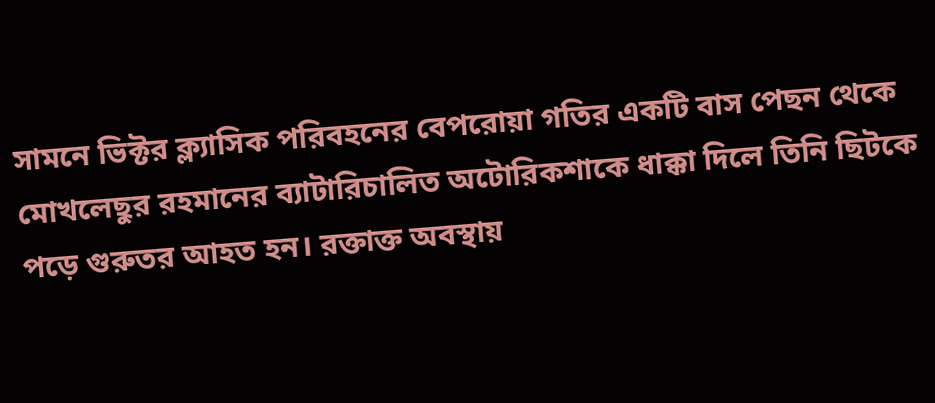সামনে ভিক্টর ক্ল্যাসিক পরিবহনের বেপরোয়া গতির একটি বাস পেছন থেকে মোখলেছুর রহমানের ব্যাটারিচালিত অটোরিকশাকে ধাক্কা দিলে তিনি ছিটকে পড়ে গুরুতর আহত হন। রক্তাক্ত অবস্থায়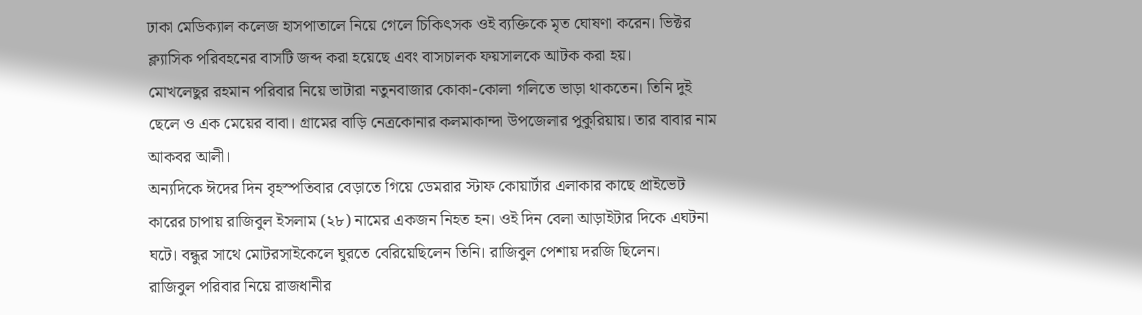ঢাকা মেডিক্যাল কলেজ হাসপাতালে নিয়ে গেলে চিকিৎসক ওই ব্যক্তিকে মৃত ঘোষণা করেন। ভিক্টর ক্ল্যাসিক পরিবহনের বাসটি জব্দ করা হয়েছে এবং বাসচালক ফয়সালকে আটক করা হয়।
মোখলেছুর রহমান পরিবার নিয়ে ভাটারা নতুনবাজার কোকা-কোলা গলিতে ভাড়া থাকতেন। তিনি দুই ছেলে ও এক মেয়ের বাবা। গ্রামের বাড়ি নেত্রকোনার কলমাকান্দা উপজেলার পুকুরিয়ায়। তার বাবার নাম আকবর আলী।
অন্যদিকে ঈদের দিন বৃহস্পতিবার বেড়াতে গিয়ে ডেমরার স্টাফ কোয়ার্টার এলাকার কাছে প্রাইভেট কারের চাপায় রাজিবুল ইসলাম (২৮) নামের একজন নিহত হন। ওই দিন বেলা আড়াইটার দিকে এঘটনা ঘটে। বন্ধুর সাথে মোটরসাইকেলে ঘুরতে বেরিয়েছিলেন তিনি। রাজিবুল পেশায় দরজি ছিলেন।
রাজিবুল পরিবার নিয়ে রাজধানীর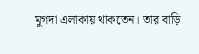মুগদা এলাকায় থাকতেন। তার বাড়ি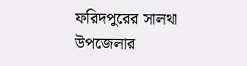ফরিদপুরের সালথা উপজেলার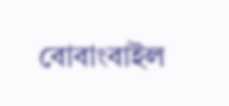বোবাংবাইল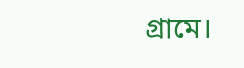গ্রামে।